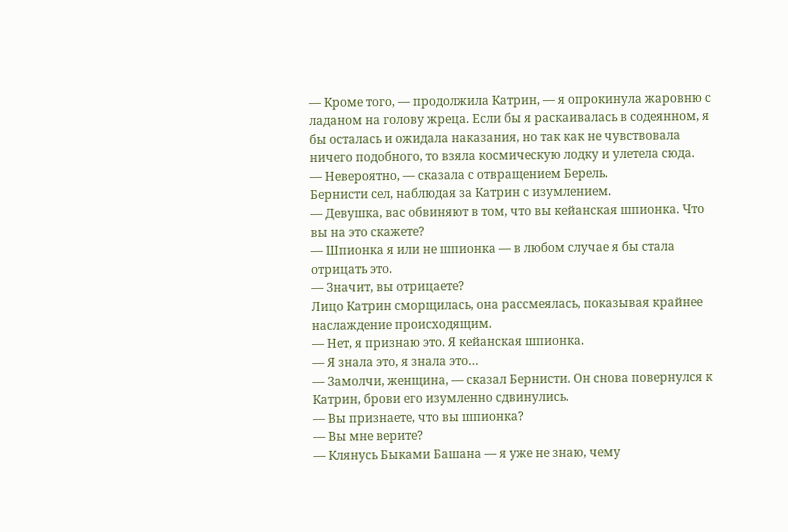— Кроме того, — продолжила Катрин, — я опрокинула жаровню с ладаном на голову жреца. Если бы я раскаивалась в содеянном, я бы осталась и ожидала наказания, но так как не чувствовала ничего подобного, то взяла космическую лодку и улетела сюда.
— Невероятно, — сказала с отвращением Берель.
Бернисти сел, наблюдая за Катрин с изумлением.
— Девушка, вас обвиняют в том, что вы кейанская шпионка. Что вы на это скажете?
— Шпионка я или не шпионка — в любом случае я бы стала отрицать это.
— Значит, вы отрицаете?
Лицо Катрин сморщилась, она рассмеялась, показывая крайнее наслаждение происходящим.
— Нет, я признаю это. Я кейанская шпионка.
— Я знала это, я знала это…
— Замолчи, женщина, — сказал Бернисти. Он снова повернулся к Катрин, брови его изумленно сдвинулись.
— Вы признаете, что вы шпионка?
— Вы мне верите?
— Клянусь Быками Башана — я уже не знаю, чему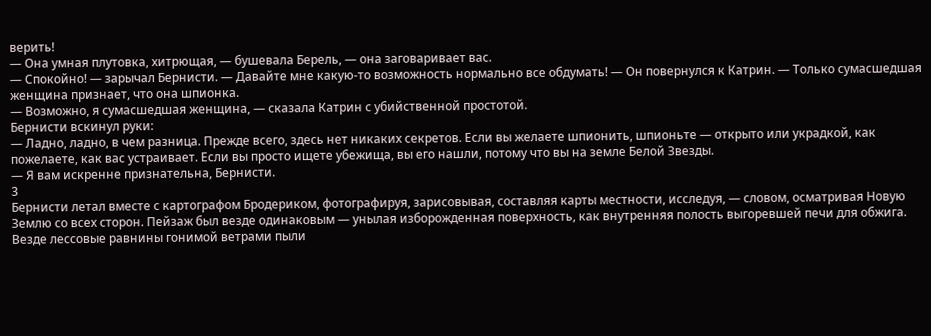верить!
— Она умная плутовка, хитрющая, — бушевала Берель, — она заговаривает вас.
— Спокойно! — зарычал Бернисти. — Давайте мне какую-то возможность нормально все обдумать! — Он повернулся к Катрин. — Только сумасшедшая женщина признает, что она шпионка.
— Возможно, я сумасшедшая женщина, — сказала Катрин с убийственной простотой.
Бернисти вскинул руки:
— Ладно, ладно, в чем разница. Прежде всего, здесь нет никаких секретов. Если вы желаете шпионить, шпионьте — открыто или украдкой, как пожелаете, как вас устраивает. Если вы просто ищете убежища, вы его нашли, потому что вы на земле Белой Звезды.
— Я вам искренне признательна, Бернисти.
3
Бернисти летал вместе с картографом Бродериком, фотографируя, зарисовывая, составляя карты местности, исследуя, — словом, осматривая Новую Землю со всех сторон. Пейзаж был везде одинаковым — унылая изборожденная поверхность, как внутренняя полость выгоревшей печи для обжига. Везде лессовые равнины гонимой ветрами пыли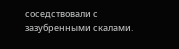соседствовали с зазубренными скалами.